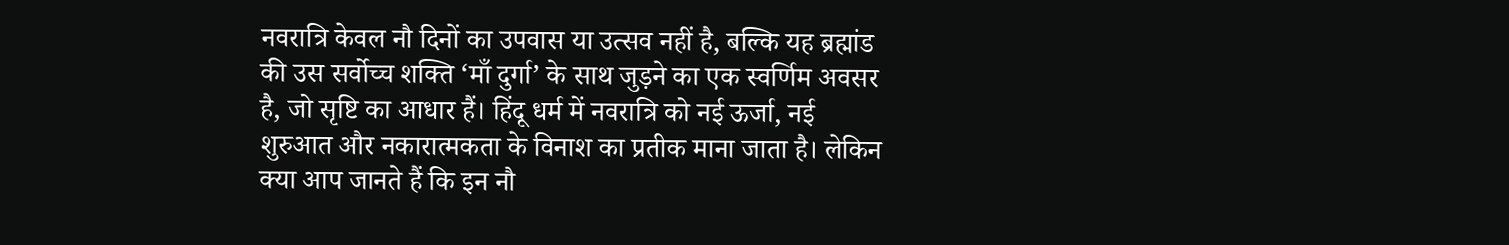नवरात्रि केवल नौ दिनों का उपवास या उत्सव नहीं है, बल्कि यह ब्रह्मांड की उस सर्वोच्च शक्ति ‘माँ दुर्गा’ के साथ जुड़ने का एक स्वर्णिम अवसर है, जो सृष्टि का आधार हैं। हिंदू धर्म में नवरात्रि को नई ऊर्जा, नई शुरुआत और नकारात्मकता के विनाश का प्रतीक माना जाता है। लेकिन क्या आप जानते हैं कि इन नौ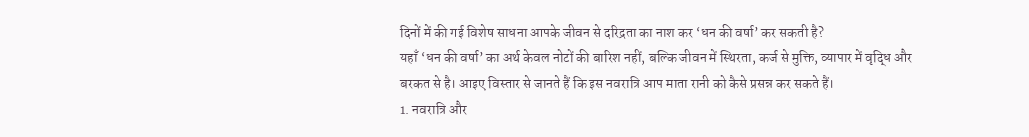दिनों में की गई विशेष साधना आपके जीवन से दरिद्रता का नाश कर ‘धन की वर्षा’ कर सकती है?
यहाँ ‘धन की वर्षा’ का अर्थ केवल नोटों की बारिश नहीं, बल्कि जीवन में स्थिरता, कर्ज से मुक्ति, व्यापार में वृद्धि और बरकत से है। आइए विस्तार से जानते हैं कि इस नवरात्रि आप माता रानी को कैसे प्रसन्न कर सकते हैं।
1. नवरात्रि और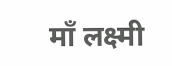माँ लक्ष्मी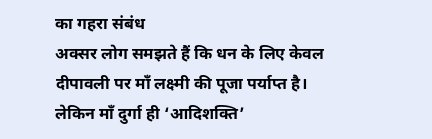का गहरा संबंध
अक्सर लोग समझते हैं कि धन के लिए केवल दीपावली पर माँ लक्ष्मी की पूजा पर्याप्त है। लेकिन माँ दुर्गा ही ‘आदिशक्ति’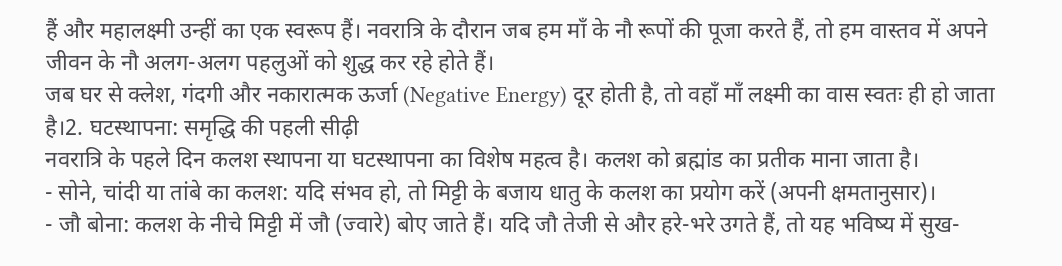हैं और महालक्ष्मी उन्हीं का एक स्वरूप हैं। नवरात्रि के दौरान जब हम माँ के नौ रूपों की पूजा करते हैं, तो हम वास्तव में अपने जीवन के नौ अलग-अलग पहलुओं को शुद्ध कर रहे होते हैं।
जब घर से क्लेश, गंदगी और नकारात्मक ऊर्जा (Negative Energy) दूर होती है, तो वहाँ माँ लक्ष्मी का वास स्वतः ही हो जाता है।2. घटस्थापना: समृद्धि की पहली सीढ़ी
नवरात्रि के पहले दिन कलश स्थापना या घटस्थापना का विशेष महत्व है। कलश को ब्रह्मांड का प्रतीक माना जाता है।
- सोने, चांदी या तांबे का कलश: यदि संभव हो, तो मिट्टी के बजाय धातु के कलश का प्रयोग करें (अपनी क्षमतानुसार)।
- जौ बोना: कलश के नीचे मिट्टी में जौ (ज्वारे) बोए जाते हैं। यदि जौ तेजी से और हरे-भरे उगते हैं, तो यह भविष्य में सुख-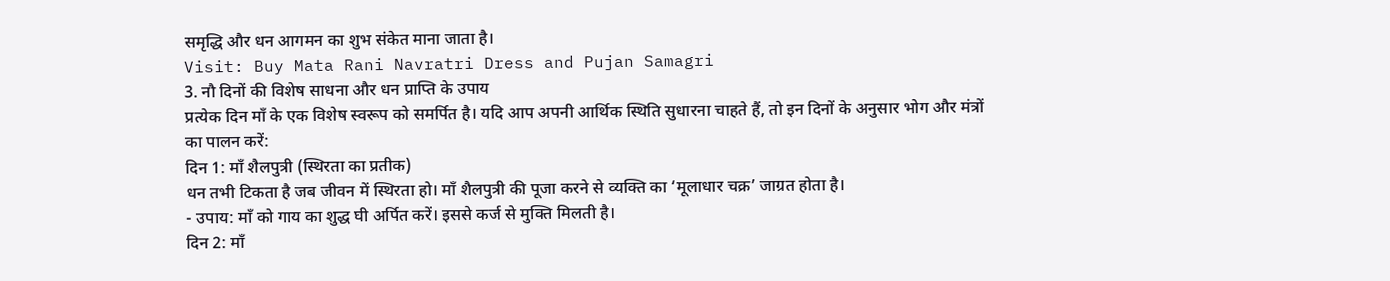समृद्धि और धन आगमन का शुभ संकेत माना जाता है।
Visit: Buy Mata Rani Navratri Dress and Pujan Samagri
3. नौ दिनों की विशेष साधना और धन प्राप्ति के उपाय
प्रत्येक दिन माँ के एक विशेष स्वरूप को समर्पित है। यदि आप अपनी आर्थिक स्थिति सुधारना चाहते हैं, तो इन दिनों के अनुसार भोग और मंत्रों का पालन करें:
दिन 1: माँ शैलपुत्री (स्थिरता का प्रतीक)
धन तभी टिकता है जब जीवन में स्थिरता हो। माँ शैलपुत्री की पूजा करने से व्यक्ति का ‘मूलाधार चक्र’ जाग्रत होता है।
- उपाय: माँ को गाय का शुद्ध घी अर्पित करें। इससे कर्ज से मुक्ति मिलती है।
दिन 2: माँ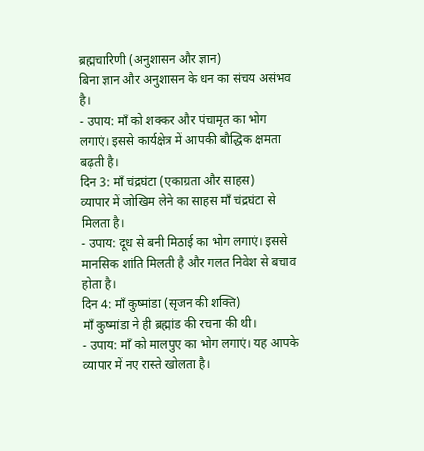ब्रह्मचारिणी (अनुशासन और ज्ञान)
बिना ज्ञान और अनुशासन के धन का संचय असंभव है।
- उपाय: माँ को शक्कर और पंचामृत का भोग लगाएं। इससे कार्यक्षेत्र में आपकी बौद्धिक क्षमता बढ़ती है।
दिन 3: माँ चंद्रघंटा (एकाग्रता और साहस)
व्यापार में जोखिम लेने का साहस माँ चंद्रघंटा से मिलता है।
- उपाय: दूध से बनी मिठाई का भोग लगाएं। इससे मानसिक शांति मिलती है और गलत निवेश से बचाव होता है।
दिन 4: माँ कुष्मांडा (सृजन की शक्ति)
माँ कुष्मांडा ने ही ब्रह्मांड की रचना की थी।
- उपाय: माँ को मालपुए का भोग लगाएं। यह आपके व्यापार में नए रास्ते खोलता है।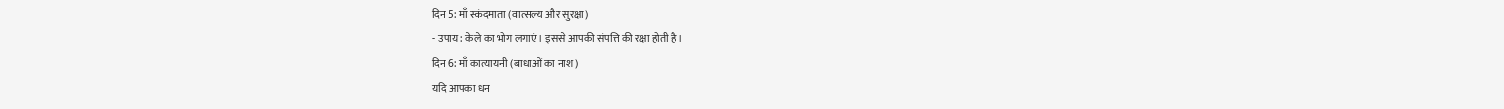दिन 5: माँ स्कंदमाता (वात्सल्य और सुरक्षा)
- उपाय: केले का भोग लगाएं। इससे आपकी संपत्ति की रक्षा होती है।
दिन 6: माँ कात्यायनी (बाधाओं का नाश)
यदि आपका धन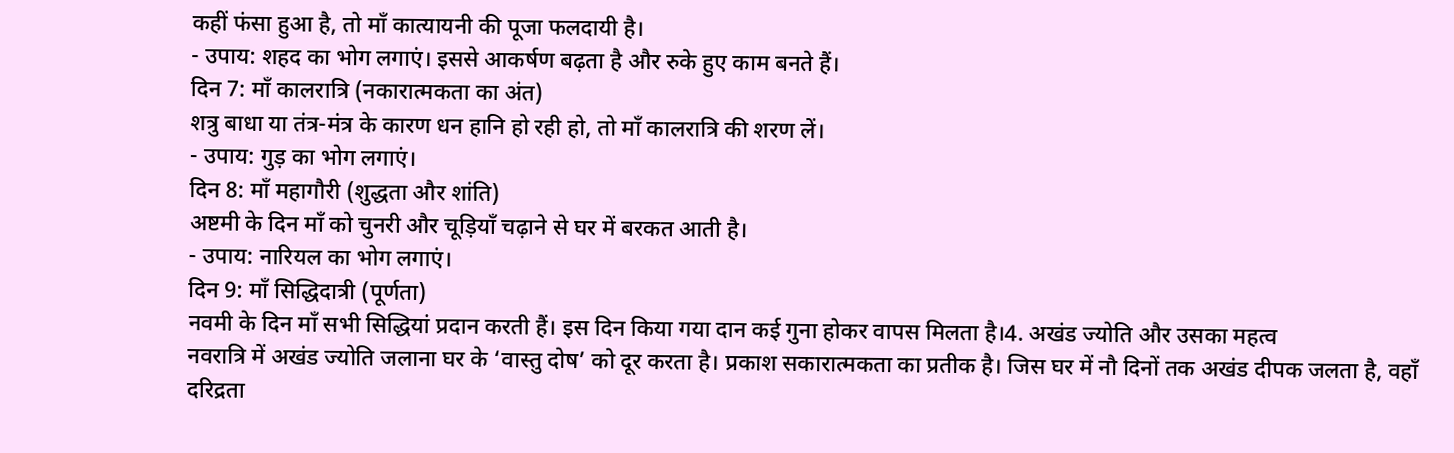कहीं फंसा हुआ है, तो माँ कात्यायनी की पूजा फलदायी है।
- उपाय: शहद का भोग लगाएं। इससे आकर्षण बढ़ता है और रुके हुए काम बनते हैं।
दिन 7: माँ कालरात्रि (नकारात्मकता का अंत)
शत्रु बाधा या तंत्र-मंत्र के कारण धन हानि हो रही हो, तो माँ कालरात्रि की शरण लें।
- उपाय: गुड़ का भोग लगाएं।
दिन 8: माँ महागौरी (शुद्धता और शांति)
अष्टमी के दिन माँ को चुनरी और चूड़ियाँ चढ़ाने से घर में बरकत आती है।
- उपाय: नारियल का भोग लगाएं।
दिन 9: माँ सिद्धिदात्री (पूर्णता)
नवमी के दिन माँ सभी सिद्धियां प्रदान करती हैं। इस दिन किया गया दान कई गुना होकर वापस मिलता है।4. अखंड ज्योति और उसका महत्व
नवरात्रि में अखंड ज्योति जलाना घर के ‘वास्तु दोष’ को दूर करता है। प्रकाश सकारात्मकता का प्रतीक है। जिस घर में नौ दिनों तक अखंड दीपक जलता है, वहाँ दरिद्रता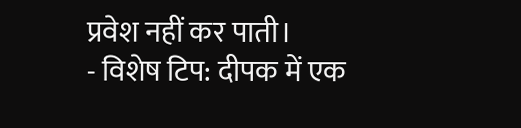प्रवेश नहीं कर पाती।
- विशेष टिप: दीपक में एक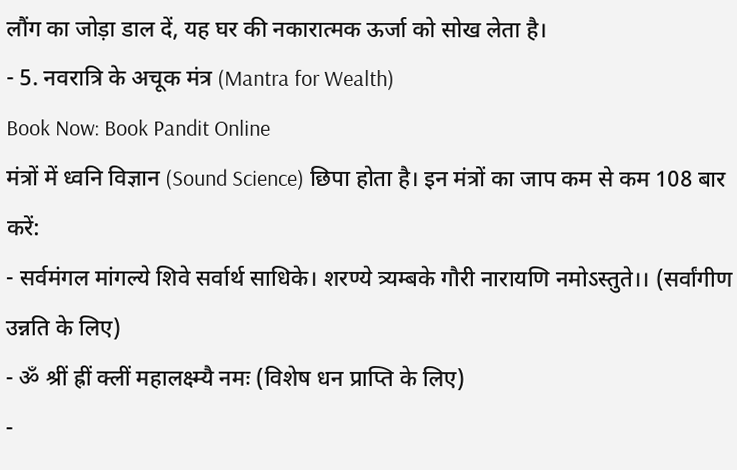लौंग का जोड़ा डाल दें, यह घर की नकारात्मक ऊर्जा को सोख लेता है।
- 5. नवरात्रि के अचूक मंत्र (Mantra for Wealth)
Book Now: Book Pandit Online
मंत्रों में ध्वनि विज्ञान (Sound Science) छिपा होता है। इन मंत्रों का जाप कम से कम 108 बार करें:
- सर्वमंगल मांगल्ये शिवे सर्वार्थ साधिके। शरण्ये त्र्यम्बके गौरी नारायणि नमोऽस्तुते।। (सर्वांगीण उन्नति के लिए)
- ॐ श्रीं ह्रीं क्लीं महालक्ष्म्यै नमः (विशेष धन प्राप्ति के लिए)
-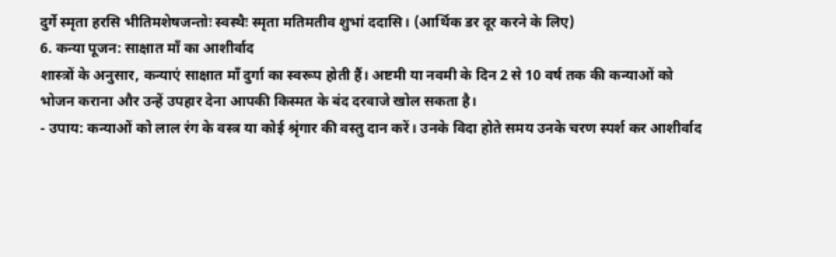दुर्गे स्मृता हरसि भीतिमशेषजन्तोः स्वस्थैः स्मृता मतिमतीव शुभां ददासि। (आर्थिक डर दूर करने के लिए)
6. कन्या पूजन: साक्षात माँ का आशीर्वाद
शास्त्रों के अनुसार, कन्याएं साक्षात माँ दुर्गा का स्वरूप होती हैं। अष्टमी या नवमी के दिन 2 से 10 वर्ष तक की कन्याओं को भोजन कराना और उन्हें उपहार देना आपकी किस्मत के बंद दरवाजे खोल सकता है।
- उपाय: कन्याओं को लाल रंग के वस्त्र या कोई श्रृंगार की वस्तु दान करें। उनके विदा होते समय उनके चरण स्पर्श कर आशीर्वाद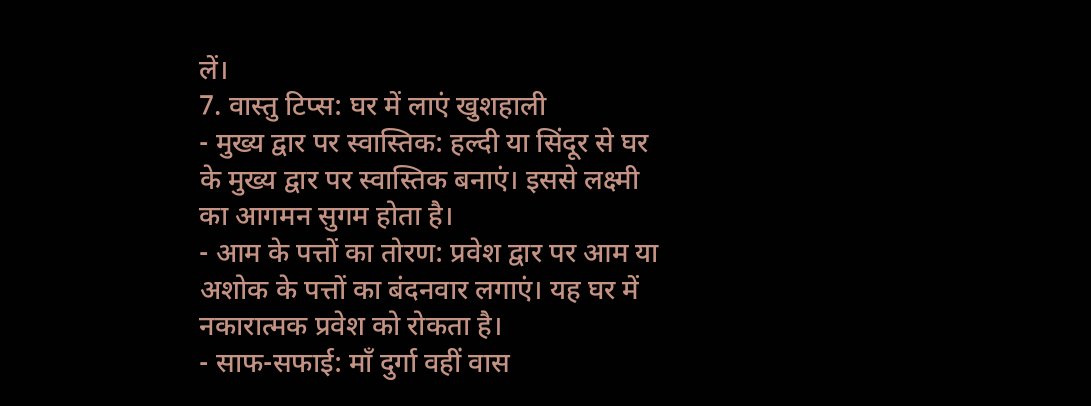लें।
7. वास्तु टिप्स: घर में लाएं खुशहाली
- मुख्य द्वार पर स्वास्तिक: हल्दी या सिंदूर से घर के मुख्य द्वार पर स्वास्तिक बनाएं। इससे लक्ष्मी का आगमन सुगम होता है।
- आम के पत्तों का तोरण: प्रवेश द्वार पर आम या अशोक के पत्तों का बंदनवार लगाएं। यह घर में नकारात्मक प्रवेश को रोकता है।
- साफ-सफाई: माँ दुर्गा वहीं वास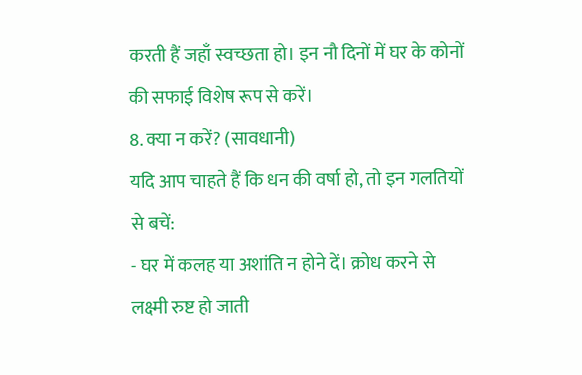करती हैं जहाँ स्वच्छता हो। इन नौ दिनों में घर के कोनों की सफाई विशेष रूप से करें।
8. क्या न करें? (सावधानी)
यदि आप चाहते हैं कि धन की वर्षा हो, तो इन गलतियों से बचें:
- घर में कलह या अशांति न होने दें। क्रोध करने से लक्ष्मी रुष्ट हो जाती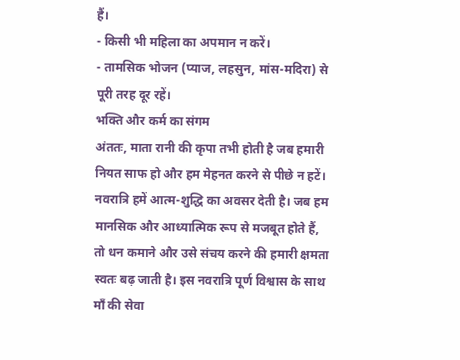हैं।
- किसी भी महिला का अपमान न करें।
- तामसिक भोजन (प्याज, लहसुन, मांस-मदिरा) से पूरी तरह दूर रहें।
भक्ति और कर्म का संगम
अंततः, माता रानी की कृपा तभी होती है जब हमारी नियत साफ हो और हम मेहनत करने से पीछे न हटें। नवरात्रि हमें आत्म-शुद्धि का अवसर देती है। जब हम मानसिक और आध्यात्मिक रूप से मजबूत होते हैं, तो धन कमाने और उसे संचय करने की हमारी क्षमता स्वतः बढ़ जाती है। इस नवरात्रि पूर्ण विश्वास के साथ माँ की सेवा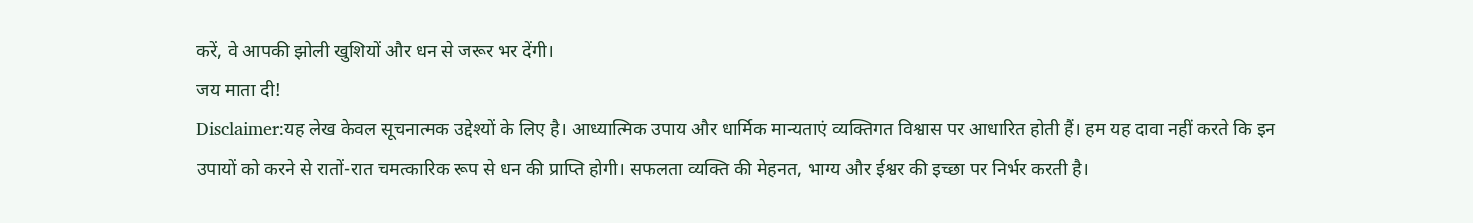करें, वे आपकी झोली खुशियों और धन से जरूर भर देंगी।
जय माता दी!
Disclaimer:यह लेख केवल सूचनात्मक उद्देश्यों के लिए है। आध्यात्मिक उपाय और धार्मिक मान्यताएं व्यक्तिगत विश्वास पर आधारित होती हैं। हम यह दावा नहीं करते कि इन उपायों को करने से रातों-रात चमत्कारिक रूप से धन की प्राप्ति होगी। सफलता व्यक्ति की मेहनत, भाग्य और ईश्वर की इच्छा पर निर्भर करती है।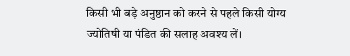किसी भी बड़े अनुष्ठान को करने से पहले किसी योग्य ज्योतिषी या पंडित की सलाह अवश्य लें।